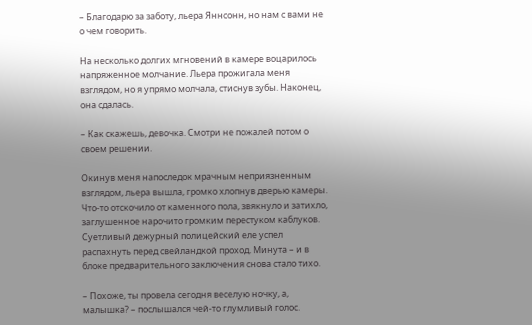– Благодарю за заботу, льера Яннсонн, но нам с вами не о чем говорить.

На несколько долгих мгновений в камере воцарилось напряженное молчание. Льера прожигала меня взглядом, но я упрямо молчала, стиснув зубы. Наконец, она сдалась.

– Как скажешь, девочка. Смотри не пожалей потом о своем решении.

Окинув меня напоследок мрачным неприязненным взглядом, льера вышла, громко хлопнув дверью камеры. Что-то отскочило от каменного пола, звякнуло и затихло, заглушенное нарочито громким перестуком каблуков. Суетливый дежурный полицейский еле успел распахнуть перед свейландкой проход. Минута – и в блоке предварительного заключения снова стало тихо.

– Похоже, ты провела сегодня веселую ночку, а, малышка? – послышался чей-то глумливый голос.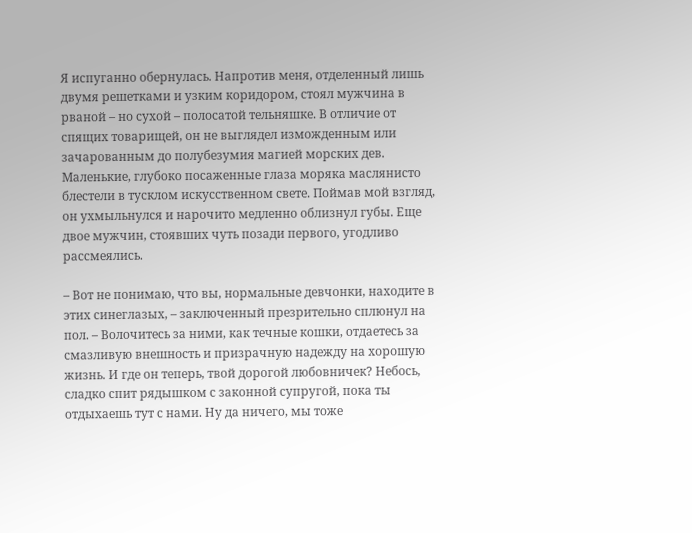Я испуганно обернулась. Напротив меня, отделенный лишь двумя решетками и узким коридором, стоял мужчина в рваной – но сухой – полосатой тельняшке. В отличие от спящих товарищей, он не выглядел изможденным или зачарованным до полубезумия магией морских дев. Маленькие, глубоко посаженные глаза моряка маслянисто блестели в тусклом искусственном свете. Поймав мой взгляд, он ухмыльнулся и нарочито медленно облизнул губы. Еще двое мужчин, стоявших чуть позади первого, угодливо рассмеялись.

– Вот не понимаю, что вы, нормальные девчонки, находите в этих синеглазых, – заключенный презрительно сплюнул на пол. – Волочитесь за ними, как течные кошки, отдаетесь за смазливую внешность и призрачную надежду на хорошую жизнь. И где он теперь, твой дорогой любовничек? Небось, сладко спит рядышком с законной супругой, пока ты отдыхаешь тут с нами. Ну да ничего, мы тоже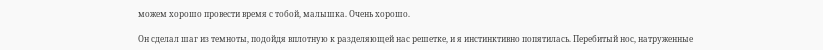можем хорошо провести время с тобой, малышка. Очень хорошо.

Он сделал шаг из темноты, подойдя вплотную к разделяющей нас решетке, и я инстинктивно попятилась. Перебитый нос, натруженные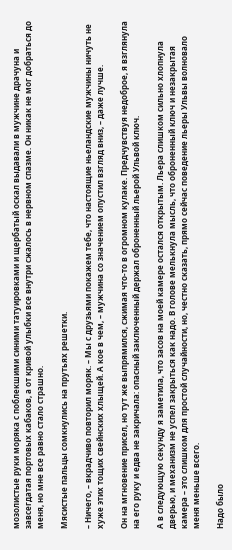мозолистые руки моряка с поблекшими синими татуировками и щербатый оскал выдавали в мужчине драчуна и завсегдатая портовых кабаков, а от кривой улыбки все внутри сжалось в нервном спазме. Он никак не мог добраться до меня, но мне все равно стало страшно.

Мясистые пальцы сомкнулись на прутьях решетки.

– Ничего, – вкрадчиво повторил моряк. – Мы с друзьями покажем тебе, что настоящие ньеландские мужчины ничуть не хуже этих тощих свейнских хлыщей. А кое в чем, – мужчина со значением опустил взгляд вниз, – даже лучше.

Он на мгновение присел, но тут же выпрямился, сжимая что-то в огромном кулаке. Предчувствуя недоброе, я взглянула на его руку и едва не закричала: опасный заключенный держал оброненный льерой Ульвой ключ.

А в следующую секунду я заметила, что засов на моей камере остался открытым. Льера слишком сильно хлопнула дверью, и механизм не успел закрыться как надо. В голове мелькнула мысль, что оброненный ключ и незакрытая камера – это слишком для простой случайности, но, честно сказать, прямо сейчас поведение льеры Ульвы волновало меня меньше всего.

Надо было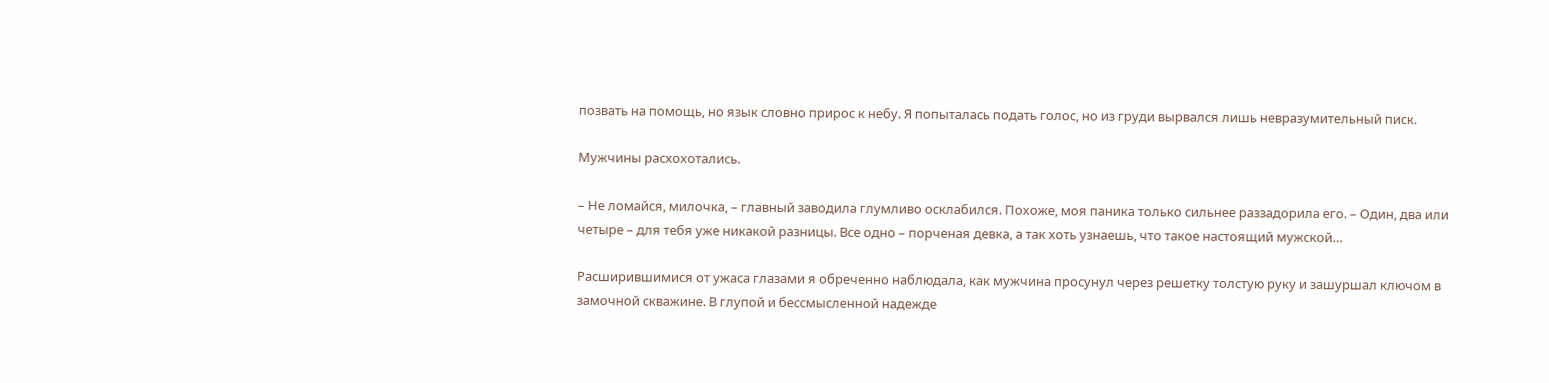позвать на помощь, но язык словно прирос к небу. Я попыталась подать голос, но из груди вырвался лишь невразумительный писк.

Мужчины расхохотались.

– Не ломайся, милочка, – главный заводила глумливо осклабился. Похоже, моя паника только сильнее раззадорила его. – Один, два или четыре – для тебя уже никакой разницы. Все одно – порченая девка, а так хоть узнаешь, что такое настоящий мужской…

Расширившимися от ужаса глазами я обреченно наблюдала, как мужчина просунул через решетку толстую руку и зашуршал ключом в замочной скважине. В глупой и бессмысленной надежде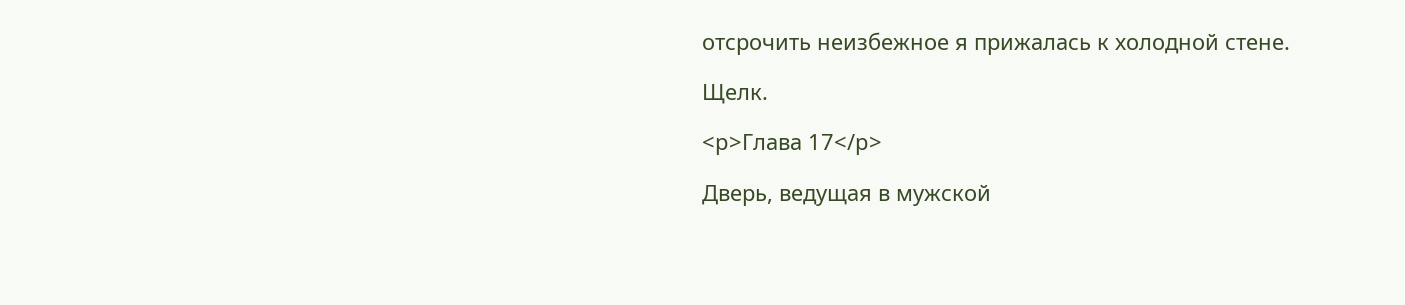отсрочить неизбежное я прижалась к холодной стене.

Щелк.

<p>Глава 17</p>

Дверь, ведущая в мужской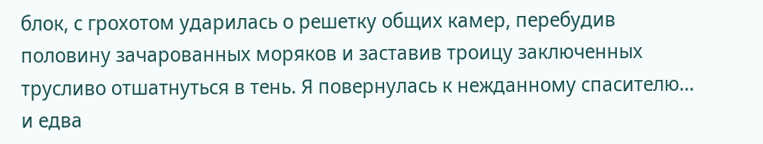блок, с грохотом ударилась о решетку общих камер, перебудив половину зачарованных моряков и заставив троицу заключенных трусливо отшатнуться в тень. Я повернулась к нежданному спасителю… и едва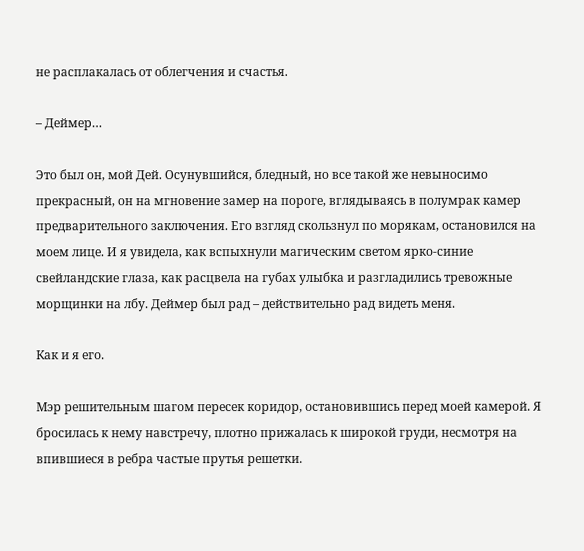не расплакалась от облегчения и счастья.

– Деймер…

Это был он, мой Дей. Осунувшийся, бледный, но все такой же невыносимо прекрасный, он на мгновение замер на пороге, вглядываясь в полумрак камер предварительного заключения. Его взгляд скользнул по морякам, остановился на моем лице. И я увидела, как вспыхнули магическим светом ярко-синие свейландские глаза, как расцвела на губах улыбка и разгладились тревожные морщинки на лбу. Деймер был рад – действительно рад видеть меня.

Как и я его.

Мэр решительным шагом пересек коридор, остановившись перед моей камерой. Я бросилась к нему навстречу, плотно прижалась к широкой груди, несмотря на впившиеся в ребра частые прутья решетки.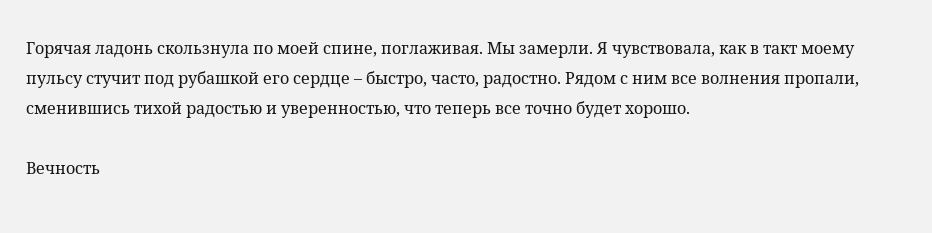Горячая ладонь скользнула по моей спине, поглаживая. Мы замерли. Я чувствовала, как в такт моему пульсу стучит под рубашкой его сердце – быстро, часто, радостно. Рядом с ним все волнения пропали, сменившись тихой радостью и уверенностью, что теперь все точно будет хорошо.

Вечность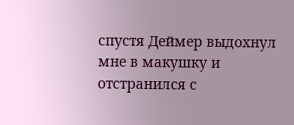спустя Деймер выдохнул мне в макушку и отстранился с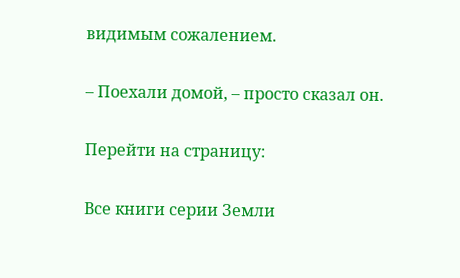видимым сожалением.

– Поехали домой, – просто сказал он.

Перейти на страницу:

Все книги серии Земли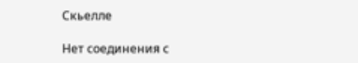Скьелле

Нет соединения с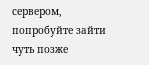сервером, попробуйте зайти чуть позже